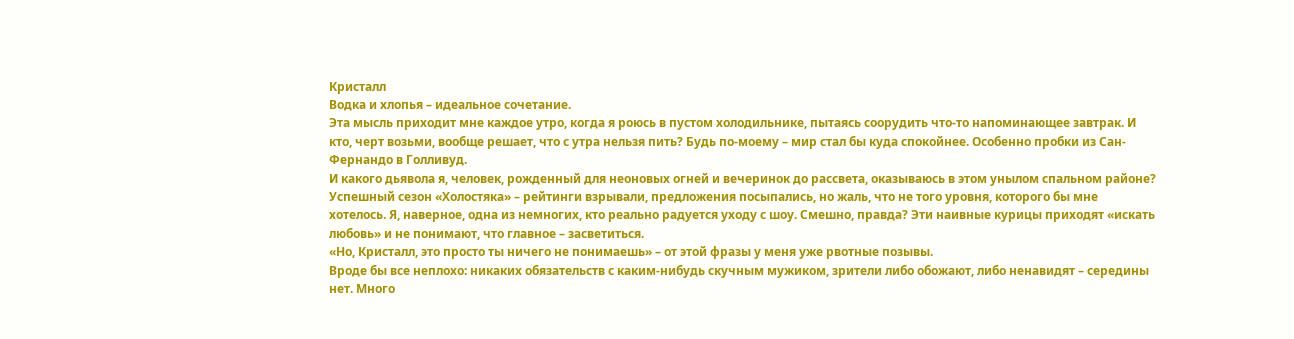Кристалл
Водка и хлопья – идеальное сочетание.
Эта мысль приходит мне каждое утро, когда я роюсь в пустом холодильнике, пытаясь соорудить что-то напоминающее завтрак. И кто, черт возьми, вообще решает, что с утра нельзя пить? Будь по-моему – мир стал бы куда спокойнее. Особенно пробки из Сан-Фернандо в Голливуд.
И какого дьявола я, человек, рожденный для неоновых огней и вечеринок до рассвета, оказываюсь в этом унылом спальном районе?
Успешный сезон «Холостяка» – рейтинги взрывали, предложения посыпались, но жаль, что не того уровня, которого бы мне хотелось. Я, наверное, одна из немногих, кто реально радуется уходу с шоу. Смешно, правда? Эти наивные курицы приходят «искать любовь» и не понимают, что главное – засветиться.
«Но, Кристалл, это просто ты ничего не понимаешь» – от этой фразы у меня уже рвотные позывы.
Вроде бы все неплохо: никаких обязательств с каким-нибудь скучным мужиком, зрители либо обожают, либо ненавидят – середины нет. Много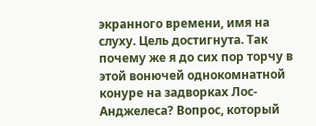экранного времени, имя на слуху. Цель достигнута. Так почему же я до сих пор торчу в этой вонючей однокомнатной конуре на задворках Лос-Анджелеса? Вопрос, который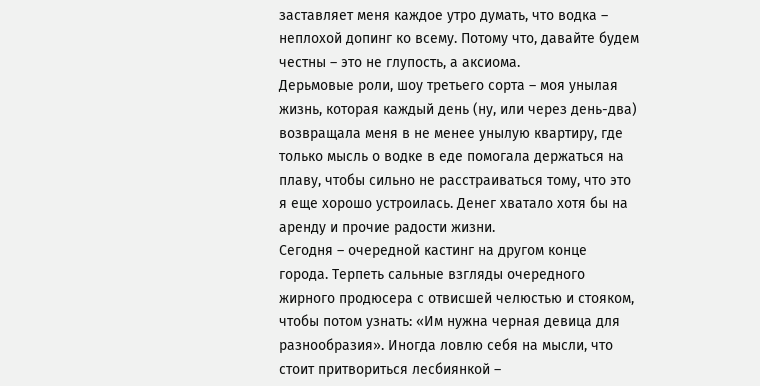заставляет меня каждое утро думать, что водка – неплохой допинг ко всему. Потому что, давайте будем честны – это не глупость, а аксиома.
Дерьмовые роли, шоу третьего сорта – моя унылая жизнь, которая каждый день (ну, или через день-два) возвращала меня в не менее унылую квартиру, где только мысль о водке в еде помогала держаться на плаву, чтобы сильно не расстраиваться тому, что это я еще хорошо устроилась. Денег хватало хотя бы на аренду и прочие радости жизни.
Сегодня – очередной кастинг на другом конце города. Терпеть сальные взгляды очередного жирного продюсера с отвисшей челюстью и стояком, чтобы потом узнать: «Им нужна черная девица для разнообразия». Иногда ловлю себя на мысли, что стоит притвориться лесбиянкой –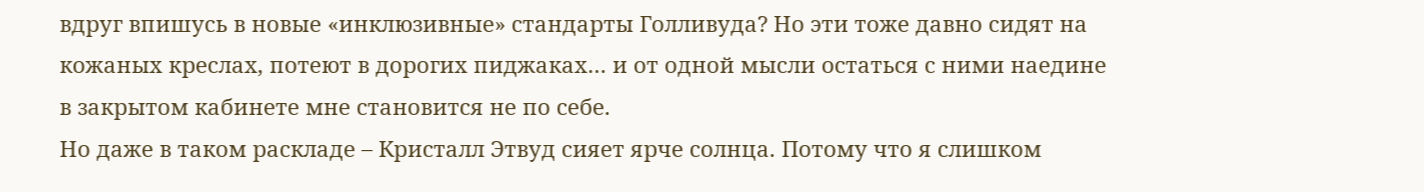вдруг впишусь в новые «инклюзивные» стандарты Голливуда? Но эти тоже давно сидят на кожаных креслах, потеют в дорогих пиджаках… и от одной мысли остаться с ними наедине в закрытом кабинете мне становится не по себе.
Но даже в таком раскладе – Кристалл Этвуд сияет ярче солнца. Потому что я слишком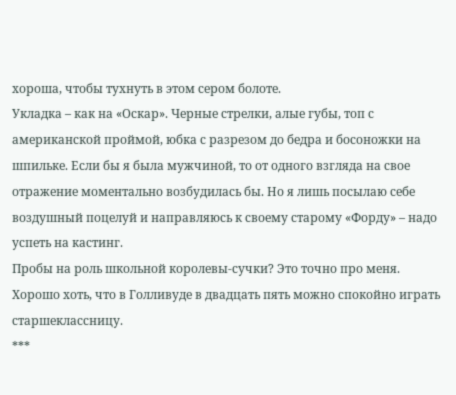хороша, чтобы тухнуть в этом сером болоте.
Укладка – как на «Оскар». Черные стрелки, алые губы, топ с американской проймой, юбка с разрезом до бедра и босоножки на шпильке. Если бы я была мужчиной, то от одного взгляда на свое отражение моментально возбудилась бы. Но я лишь посылаю себе воздушный поцелуй и направляюсь к своему старому «Форду» – надо успеть на кастинг.
Пробы на роль школьной королевы-сучки? Это точно про меня.
Хорошо хоть, что в Голливуде в двадцать пять можно спокойно играть старшеклассницу.
***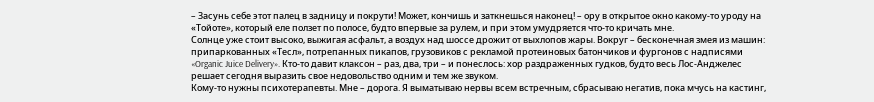– Засунь себе этот палец в задницу и покрути! Может, кончишь и заткнешься наконец! – ору в открытое окно какому-то уроду на «Тойоте», который еле ползет по полосе, будто впервые за рулем, и при этом умудряется что-то кричать мне.
Солнце уже стоит высоко, выжигая асфальт, а воздух над шоссе дрожит от выхлопов жары. Вокруг – бесконечная змея из машин: припаркованных «Тесл», потрепанных пикапов, грузовиков с рекламой протеиновых батончиков и фургонов с надписями «Organic Juice Delivery». Кто-то давит клаксон – раз, два, три – и понеслось: хор раздраженных гудков, будто весь Лос-Анджелес решает сегодня выразить свое недовольство одним и тем же звуком.
Кому-то нужны психотерапевты. Мне – дорога. Я выматываю нервы всем встречным, сбрасываю негатив, пока мчусь на кастинг,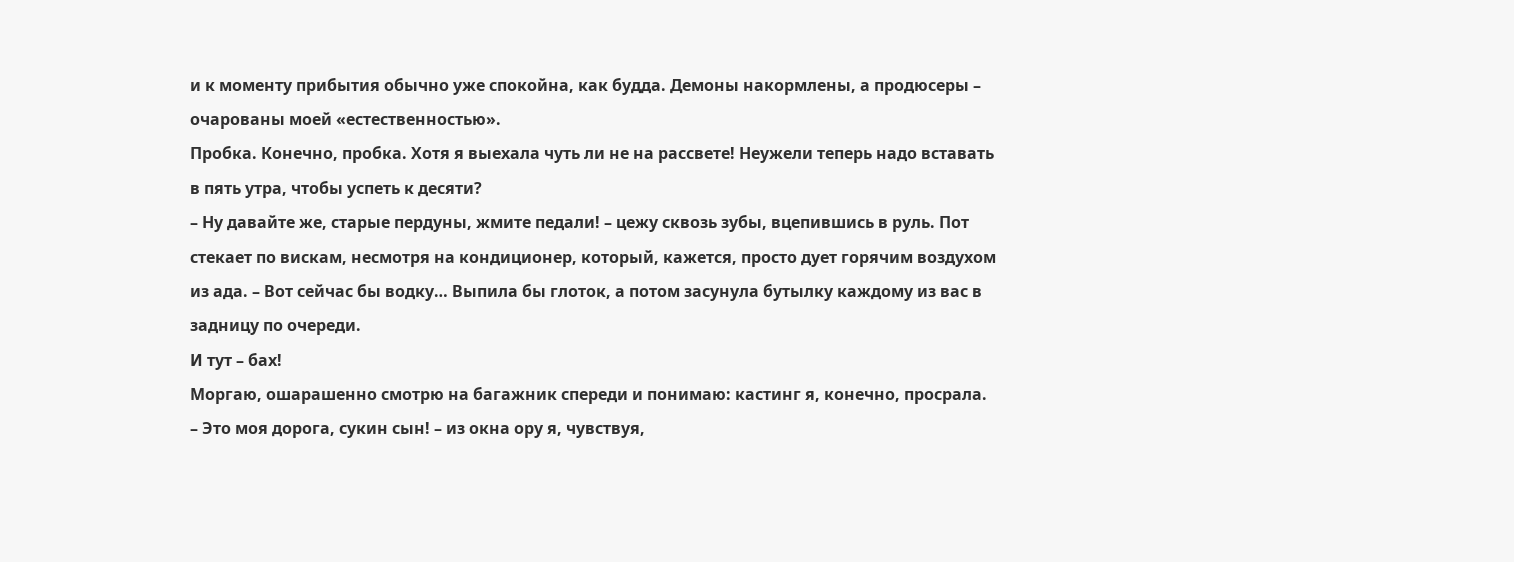и к моменту прибытия обычно уже спокойна, как будда. Демоны накормлены, а продюсеры – очарованы моей «естественностью».
Пробка. Конечно, пробка. Хотя я выехала чуть ли не на рассвете! Неужели теперь надо вставать в пять утра, чтобы успеть к десяти?
– Ну давайте же, старые пердуны, жмите педали! – цежу сквозь зубы, вцепившись в руль. Пот стекает по вискам, несмотря на кондиционер, который, кажется, просто дует горячим воздухом из ада. – Вот сейчас бы водку… Выпила бы глоток, а потом засунула бутылку каждому из вас в задницу по очереди.
И тут – бах!
Моргаю, ошарашенно смотрю на багажник спереди и понимаю: кастинг я, конечно, просрала.
– Это моя дорога, сукин сын! – из окна ору я, чувствуя,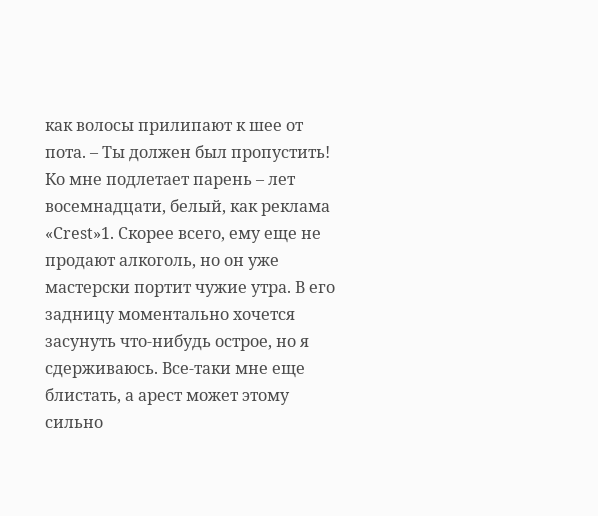как волосы прилипают к шее от пота. – Ты должен был пропустить!
Ко мне подлетает парень – лет восемнадцати, белый, как реклама «Crest»1. Скорее всего, ему еще не продают алкоголь, но он уже мастерски портит чужие утра. В его задницу моментально хочется засунуть что-нибудь острое, но я сдерживаюсь. Все-таки мне еще блистать, а арест может этому сильно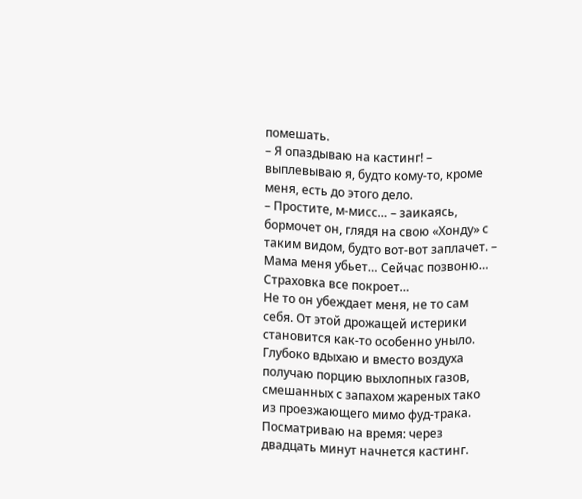помешать.
– Я опаздываю на кастинг! – выплевываю я, будто кому-то, кроме меня, есть до этого дело.
– Простите, м-мисс… – заикаясь, бормочет он, глядя на свою «Хонду» с таким видом, будто вот-вот заплачет. – Мама меня убьет… Сейчас позвоню… Страховка все покроет…
Не то он убеждает меня, не то сам себя. От этой дрожащей истерики становится как-то особенно уныло. Глубоко вдыхаю и вместо воздуха получаю порцию выхлопных газов, смешанных с запахом жареных тако из проезжающего мимо фуд-трака. Посматриваю на время: через двадцать минут начнется кастинг.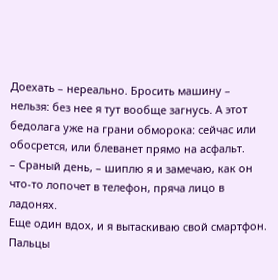Доехать – нереально. Бросить машину – нельзя: без нее я тут вообще загнусь. А этот бедолага уже на грани обморока: сейчас или обосрется, или блеванет прямо на асфальт.
– Сраный день, – шиплю я и замечаю, как он что-то лопочет в телефон, пряча лицо в ладонях.
Еще один вдох, и я вытаскиваю свой смартфон. Пальцы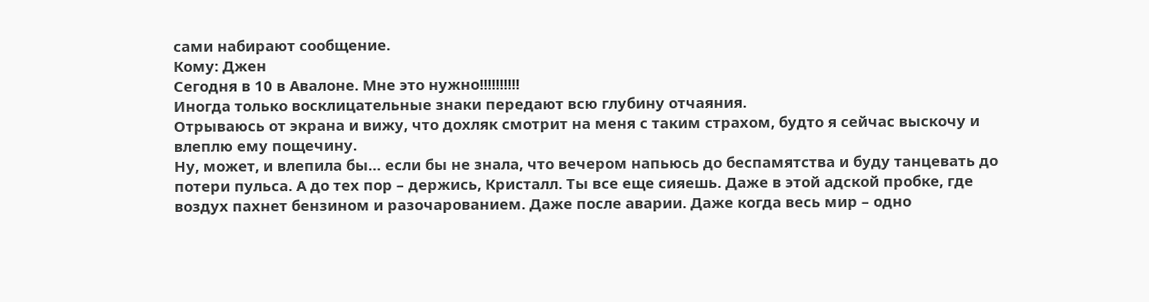сами набирают сообщение.
Кому: Джен
Сегодня в 10 в Авалоне. Мне это нужно!!!!!!!!!!
Иногда только восклицательные знаки передают всю глубину отчаяния.
Отрываюсь от экрана и вижу, что дохляк смотрит на меня с таким страхом, будто я сейчас выскочу и влеплю ему пощечину.
Ну, может, и влепила бы… если бы не знала, что вечером напьюсь до беспамятства и буду танцевать до потери пульса. А до тех пор – держись, Кристалл. Ты все еще сияешь. Даже в этой адской пробке, где воздух пахнет бензином и разочарованием. Даже после аварии. Даже когда весь мир – одно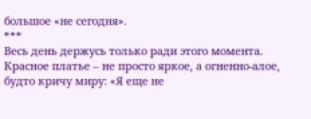большое «не сегодня».
***
Весь день держусь только ради этого момента.
Красное платье – не просто яркое, а огненно-алое, будто кричу миру: «Я еще не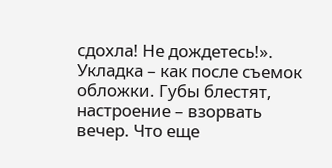сдохла! Не дождетесь!». Укладка – как после съемок обложки. Губы блестят, настроение – взорвать вечер. Что еще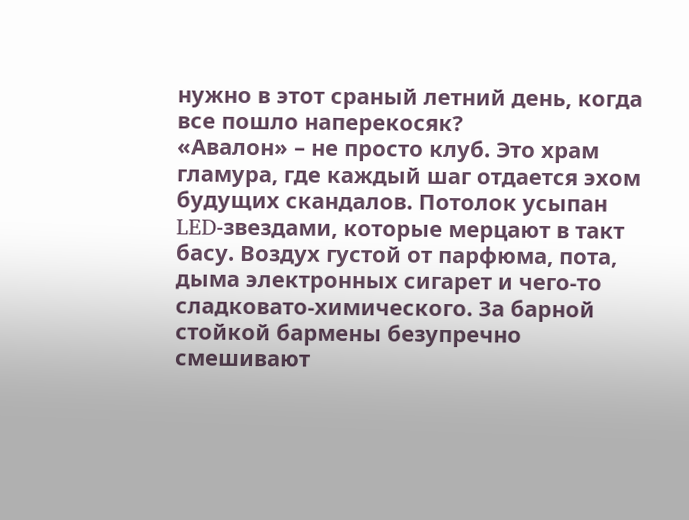нужно в этот сраный летний день, когда все пошло наперекосяк?
«Авалон» – не просто клуб. Это храм гламура, где каждый шаг отдается эхом будущих скандалов. Потолок усыпан LED-звездами, которые мерцают в такт басу. Воздух густой от парфюма, пота, дыма электронных сигарет и чего-то сладковато-химического. За барной стойкой бармены безупречно смешивают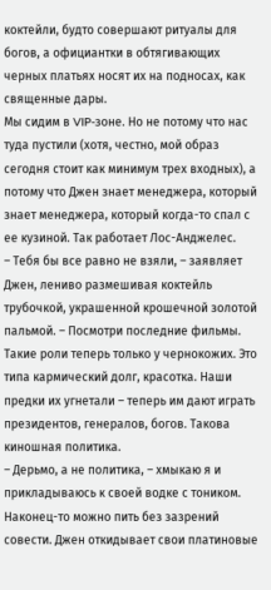коктейли, будто совершают ритуалы для богов, а официантки в обтягивающих черных платьях носят их на подносах, как священные дары.
Мы сидим в VIP-зоне. Но не потому что нас туда пустили (хотя, честно, мой образ сегодня стоит как минимум трех входных), а потому что Джен знает менеджера, который знает менеджера, который когда-то спал с ее кузиной. Так работает Лос-Анджелес.
– Тебя бы все равно не взяли, – заявляет Джен, лениво размешивая коктейль трубочкой, украшенной крошечной золотой пальмой. – Посмотри последние фильмы. Такие роли теперь только у чернокожих. Это типа кармический долг, красотка. Наши предки их угнетали – теперь им дают играть президентов, генералов, богов. Такова киношная политика.
– Дерьмо, а не политика, – хмыкаю я и прикладываюсь к своей водке с тоником. Наконец-то можно пить без зазрений совести. Джен откидывает свои платиновые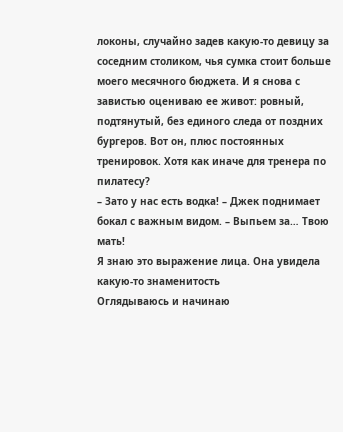локоны, случайно задев какую-то девицу за соседним столиком, чья сумка стоит больше моего месячного бюджета. И я снова с завистью оцениваю ее живот: ровный, подтянутый, без единого следа от поздних бургеров. Вот он, плюс постоянных тренировок. Хотя как иначе для тренера по пилатесу?
– Зато у нас есть водка! – Джек поднимает бокал с важным видом. – Выпьем за… Твою мать!
Я знаю это выражение лица. Она увидела какую-то знаменитость
Оглядываюсь и начинаю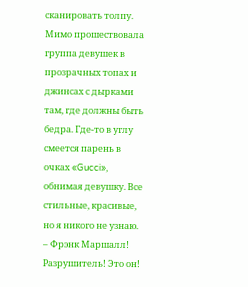сканировать толпу. Мимо прошествовала группа девушек в прозрачных топах и джинсах с дырками там, где должны быть бедра. Где-то в углу смеется парень в очках «Gucci», обнимая девушку. Все стильные, красивые, но я никого не узнаю.
– Фрэнк Маршалл! Разрушитель! Это он!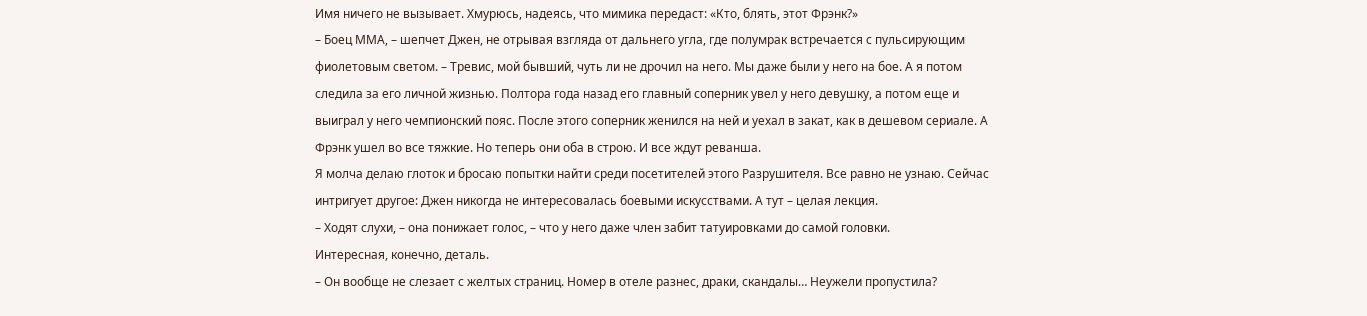Имя ничего не вызывает. Хмурюсь, надеясь, что мимика передаст: «Кто, блять, этот Фрэнк?»
– Боец ММА, – шепчет Джен, не отрывая взгляда от дальнего угла, где полумрак встречается с пульсирующим фиолетовым светом. – Тревис, мой бывший, чуть ли не дрочил на него. Мы даже были у него на бое. А я потом следила за его личной жизнью. Полтора года назад его главный соперник увел у него девушку, а потом еще и выиграл у него чемпионский пояс. После этого соперник женился на ней и уехал в закат, как в дешевом сериале. А Фрэнк ушел во все тяжкие. Но теперь они оба в строю. И все ждут реванша.
Я молча делаю глоток и бросаю попытки найти среди посетителей этого Разрушителя. Все равно не узнаю. Сейчас интригует другое: Джен никогда не интересовалась боевыми искусствами. А тут – целая лекция.
– Ходят слухи, – она понижает голос, – что у него даже член забит татуировками до самой головки.
Интересная, конечно, деталь.
– Он вообще не слезает с желтых страниц. Номер в отеле разнес, драки, скандалы… Неужели пропустила?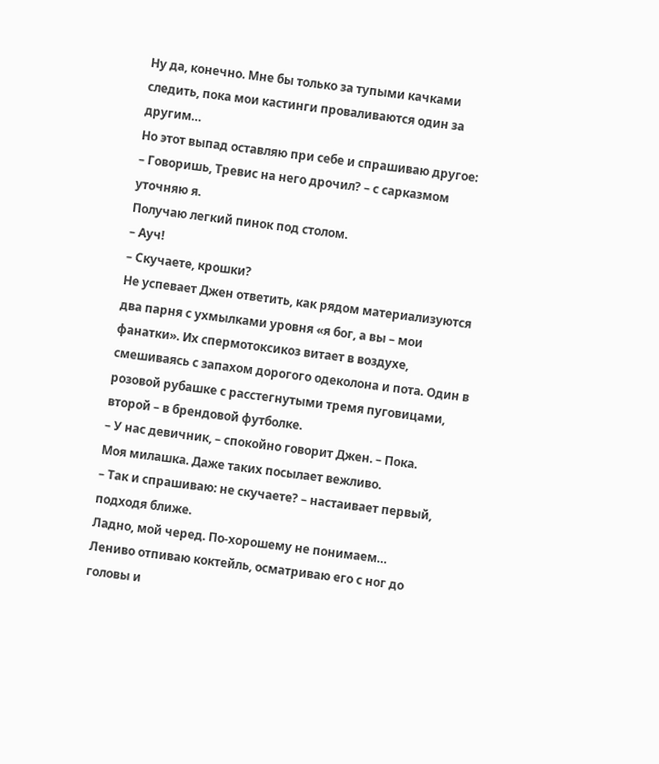Ну да, конечно. Мне бы только за тупыми качками следить, пока мои кастинги проваливаются один за другим…
Но этот выпад оставляю при себе и спрашиваю другое:
– Говоришь, Тревис на него дрочил? – с сарказмом уточняю я.
Получаю легкий пинок под столом.
– Ауч!
– Скучаете, крошки?
Не успевает Джен ответить, как рядом материализуются два парня с ухмылками уровня «я бог, а вы – мои фанатки». Их спермотоксикоз витает в воздухе, смешиваясь с запахом дорогого одеколона и пота. Один в розовой рубашке с расстегнутыми тремя пуговицами, второй – в брендовой футболке.
– У нас девичник, – спокойно говорит Джен. – Пока.
Моя милашка. Даже таких посылает вежливо.
– Так и спрашиваю: не скучаете? – настаивает первый, подходя ближе.
Ладно, мой черед. По-хорошему не понимаем…
Лениво отпиваю коктейль, осматриваю его с ног до головы и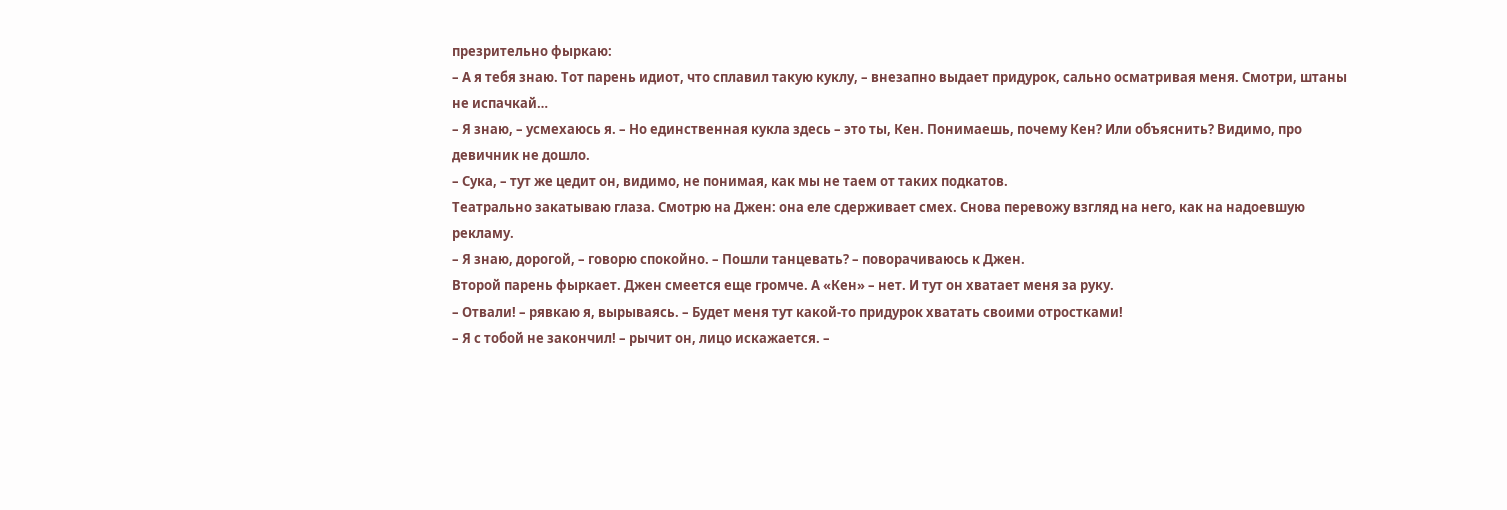презрительно фыркаю:
– А я тебя знаю. Тот парень идиот, что сплавил такую куклу, – внезапно выдает придурок, сально осматривая меня. Смотри, штаны не испачкай…
– Я знаю, – усмехаюсь я. – Но единственная кукла здесь – это ты, Кен. Понимаешь, почему Кен? Или объяснить? Видимо, про девичник не дошло.
– Сука, – тут же цедит он, видимо, не понимая, как мы не таем от таких подкатов.
Театрально закатываю глаза. Смотрю на Джен: она еле сдерживает смех. Снова перевожу взгляд на него, как на надоевшую рекламу.
– Я знаю, дорогой, – говорю спокойно. – Пошли танцевать? – поворачиваюсь к Джен.
Второй парень фыркает. Джен смеется еще громче. А «Кен» – нет. И тут он хватает меня за руку.
– Отвали! – рявкаю я, вырываясь. – Будет меня тут какой-то придурок хватать своими отростками!
– Я с тобой не закончил! – рычит он, лицо искажается. –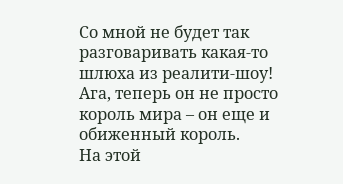Со мной не будет так разговаривать какая-то шлюха из реалити-шоу!
Ага, теперь он не просто король мира – он еще и обиженный король.
На этой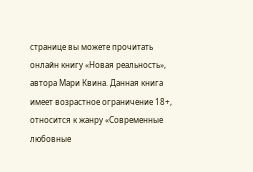странице вы можете прочитать онлайн книгу «Новая реальность», автора Мари Квина. Данная книга имеет возрастное ограничение 18+, относится к жанру «Современные любовные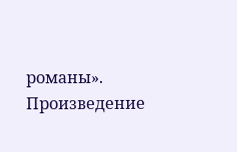романы». Произведение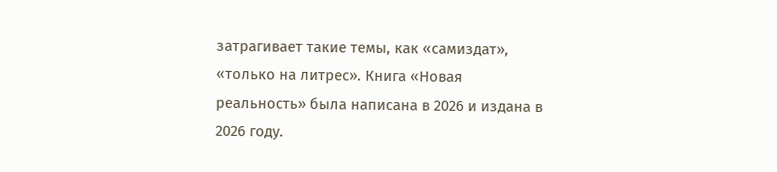затрагивает такие темы, как «самиздат», «только на литрес». Книга «Новая реальность» была написана в 2026 и издана в 2026 году.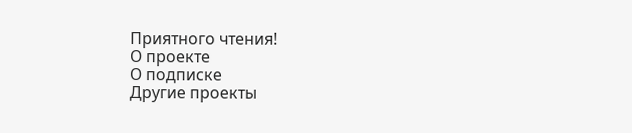Приятного чтения!
О проекте
О подписке
Другие проекты